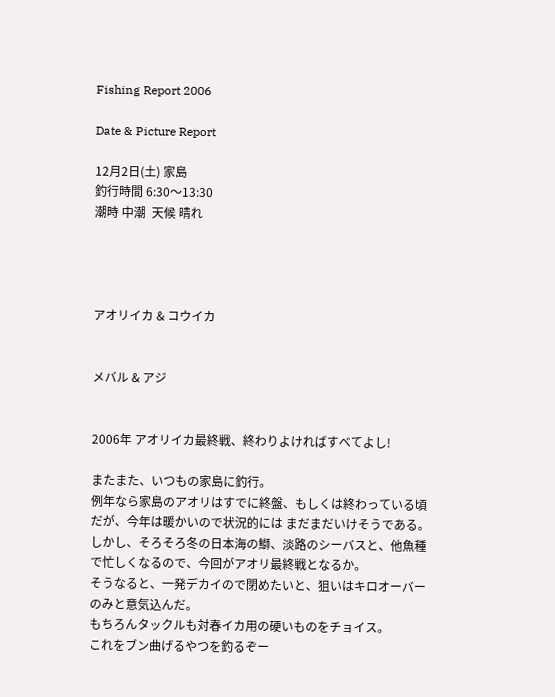Fishing Report 2006

Date & Picture Report

12月2日(土) 家島
釣行時間 6:30〜13:30
潮時 中潮  天候 晴れ




アオリイカ & コウイカ


メバル & アジ


2006年 アオリイカ最終戦、終わりよければすべてよし!

またまた、いつもの家島に釣行。
例年なら家島のアオリはすでに終盤、もしくは終わっている頃だが、今年は暖かいので状況的には まだまだいけそうである。
しかし、そろそろ冬の日本海の鰤、淡路のシーバスと、他魚種で忙しくなるので、今回がアオリ最終戦となるか。
そうなると、一発デカイので閉めたいと、狙いはキロオーバーのみと意気込んだ。
もちろんタックルも対春イカ用の硬いものをチョイス。
これをブン曲げるやつを釣るぞー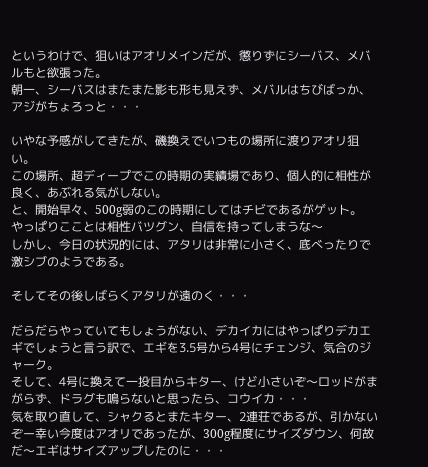というわけで、狙いはアオリメインだが、懲りずにシーバス、メバルもと欲張った。
朝一、シーバスはまたまた影も形も見えず、メバルはちびばっか、アジがちょろっと・・・

いやな予感がしてきたが、磯換えでいつもの場所に渡りアオリ狙い。
この場所、超ディープでこの時期の実績場であり、個人的に相性が良く、あぶれる気がしない。
と、開始早々、500g弱のこの時期にしてはチビであるがゲット。
やっぱりこことは相性バツグン、自信を持ってしまうな〜
しかし、今日の状況的には、アタリは非常に小さく、底べったりで激シブのようである。

そしてその後しばらくアタリが遠のく・・・

だらだらやっていてもしょうがない、デカイカにはやっぱりデカエギでしょうと言う訳で、エギを3.5号から4号にチェンジ、気合のジャーク。
そして、4号に換えて一投目からキター、けど小さいぞ〜ロッドがまがらず、ドラグも鳴らないと思ったら、コウイカ・・・
気を取り直して、シャクるとまたキター、2連荘であるが、引かないぞー幸い今度はアオリであったが、300g程度にサイズダウン、何故だ〜エギはサイズアップしたのに・・・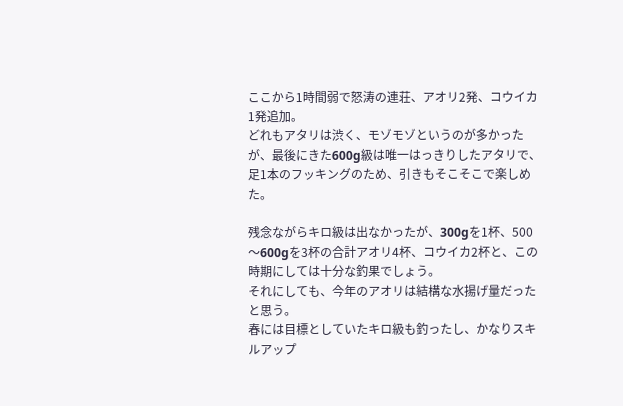ここから1時間弱で怒涛の連荘、アオリ2発、コウイカ1発追加。
どれもアタリは渋く、モゾモゾというのが多かったが、最後にきた600g級は唯一はっきりしたアタリで、足1本のフッキングのため、引きもそこそこで楽しめた。

残念ながらキロ級は出なかったが、300gを1杯、500〜600gを3杯の合計アオリ4杯、コウイカ2杯と、この時期にしては十分な釣果でしょう。
それにしても、今年のアオリは結構な水揚げ量だったと思う。
春には目標としていたキロ級も釣ったし、かなりスキルアップ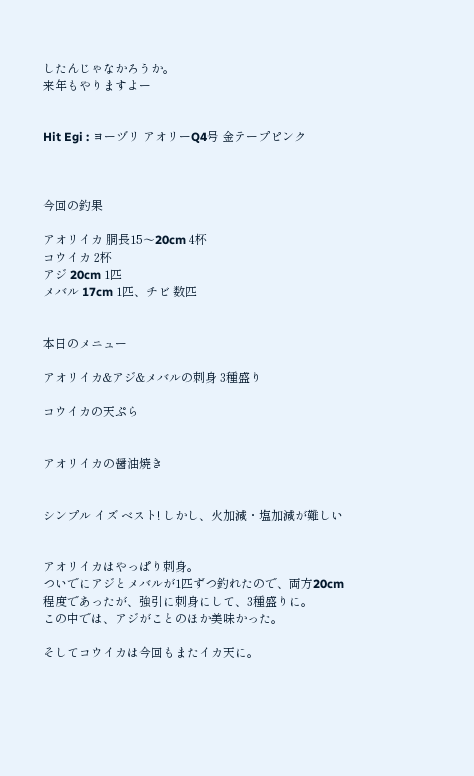したんじゃなかろうか。
来年もやりますよー


Hit Egi : ヨーヅリ アオリーQ4号 金テープピンク



今回の釣果

アオリイカ 胴長15〜20cm 4杯
コウイカ 2杯
アジ 20cm 1匹
メバル 17cm 1匹、チビ 数匹


本日のメニュー

アオリイカ&アジ&メバルの刺身 3種盛り

コウイカの天ぷら


アオリイカの醤油焼き


シンプル イズ ベスト! しかし、火加減・塩加減が難しい


アオリイカはやっぱり刺身。
ついでにアジとメバルが1匹ずつ釣れたので、両方20cm程度であったが、強引に刺身にして、3種盛りに。
この中では、アジがことのほか美味かった。

そしてコウイカは今回もまたイカ天に。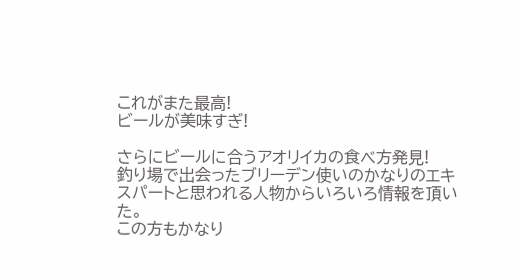これがまた最高!
ビールが美味すぎ!

さらにビールに合うアオリイカの食べ方発見!
釣り場で出会ったブリーデン使いのかなりのエキスパートと思われる人物からいろいろ情報を頂いた。
この方もかなり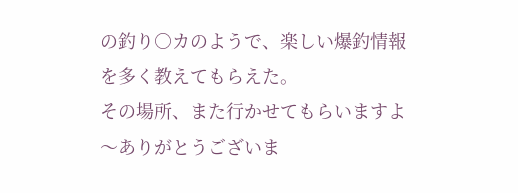の釣り○カのようで、楽しい爆釣情報を多く教えてもらえた。
その場所、また行かせてもらいますよ〜ありがとうございま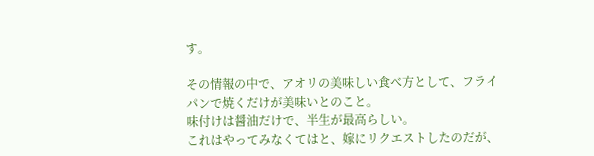す。

その情報の中で、アオリの美味しい食べ方として、フライパンで焼くだけが美味いとのこと。
味付けは醤油だけで、半生が最高らしい。
これはやってみなくてはと、嫁にリクエストしたのだが、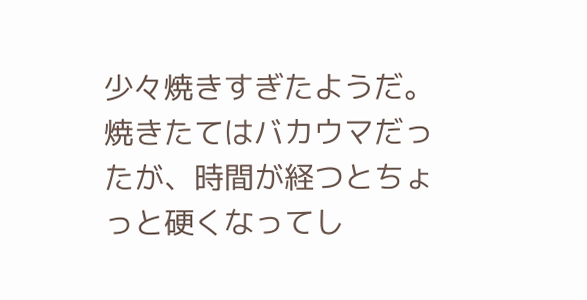少々焼きすぎたようだ。
焼きたてはバカウマだったが、時間が経つとちょっと硬くなってし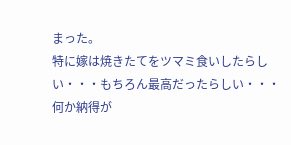まった。
特に嫁は焼きたてをツマミ食いしたらしい・・・もちろん最高だったらしい・・・
何か納得が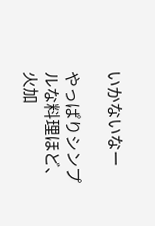いかないなー

やっぱりシンプルな料理ほど、火加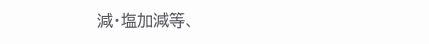減・塩加減等、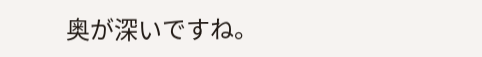奥が深いですね。